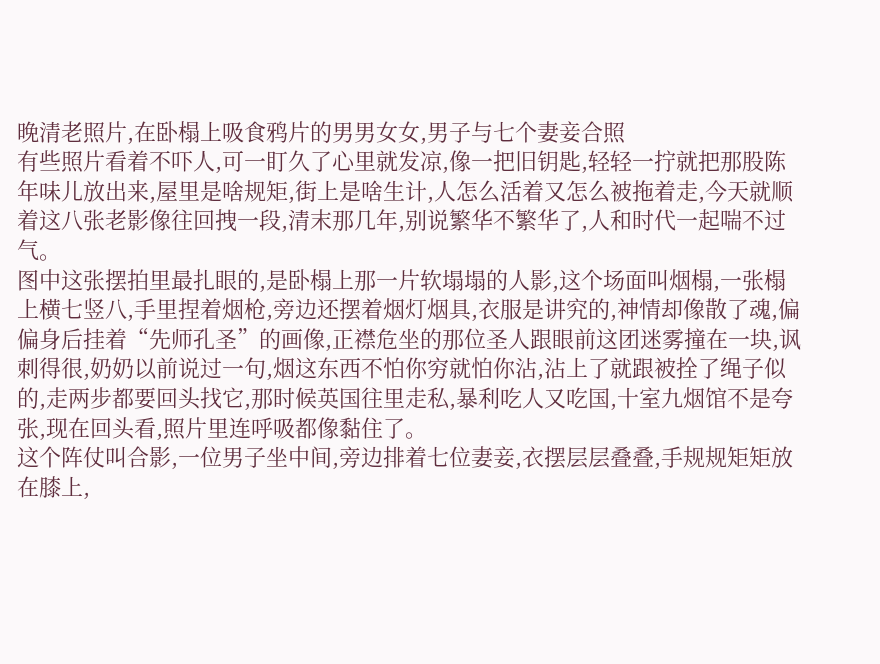晚清老照片,在卧榻上吸食鸦片的男男女女,男子与七个妻妾合照
有些照片看着不吓人,可一盯久了心里就发凉,像一把旧钥匙,轻轻一拧就把那股陈年味儿放出来,屋里是啥规矩,街上是啥生计,人怎么活着又怎么被拖着走,今天就顺着这八张老影像往回拽一段,清末那几年,别说繁华不繁华了,人和时代一起喘不过气。
图中这张摆拍里最扎眼的,是卧榻上那一片软塌塌的人影,这个场面叫烟榻,一张榻上横七竖八,手里捏着烟枪,旁边还摆着烟灯烟具,衣服是讲究的,神情却像散了魂,偏偏身后挂着“先师孔圣”的画像,正襟危坐的那位圣人跟眼前这团迷雾撞在一块,讽刺得很,奶奶以前说过一句,烟这东西不怕你穷就怕你沾,沾上了就跟被拴了绳子似的,走两步都要回头找它,那时候英国往里走私,暴利吃人又吃国,十室九烟馆不是夸张,现在回头看,照片里连呼吸都像黏住了。
这个阵仗叫合影,一位男子坐中间,旁边排着七位妻妾,衣摆层层叠叠,手规规矩矩放在膝上,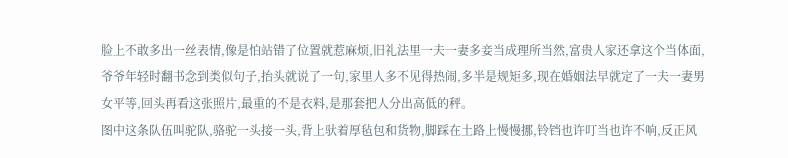脸上不敢多出一丝表情,像是怕站错了位置就惹麻烦,旧礼法里一夫一妻多妾当成理所当然,富贵人家还拿这个当体面,爷爷年轻时翻书念到类似句子,抬头就说了一句,家里人多不见得热闹,多半是规矩多,现在婚姻法早就定了一夫一妻男女平等,回头再看这张照片,最重的不是衣料,是那套把人分出高低的秤。
图中这条队伍叫驼队,骆驼一头接一头,背上驮着厚毡包和货物,脚踩在土路上慢慢挪,铃铛也许叮当也许不响,反正风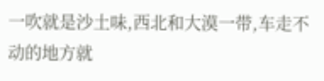一吹就是沙土味,西北和大漠一带,车走不动的地方就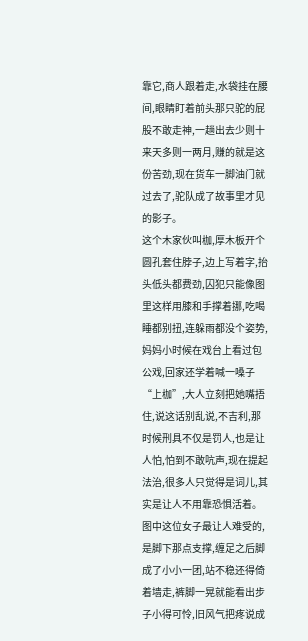靠它,商人跟着走,水袋挂在腰间,眼睛盯着前头那只驼的屁股不敢走神,一趟出去少则十来天多则一两月,赚的就是这份苦劲,现在货车一脚油门就过去了,驼队成了故事里才见的影子。
这个木家伙叫枷,厚木板开个圆孔套住脖子,边上写着字,抬头低头都费劲,囚犯只能像图里这样用膝和手撑着挪,吃喝睡都别扭,连躲雨都没个姿势,妈妈小时候在戏台上看过包公戏,回家还学着喊一嗓子“上枷”,大人立刻把她嘴捂住,说这话别乱说,不吉利,那时候刑具不仅是罚人,也是让人怕,怕到不敢吭声,现在提起法治,很多人只觉得是词儿,其实是让人不用靠恐惧活着。
图中这位女子最让人难受的,是脚下那点支撑,缠足之后脚成了小小一团,站不稳还得倚着墙走,裤脚一晃就能看出步子小得可怜,旧风气把疼说成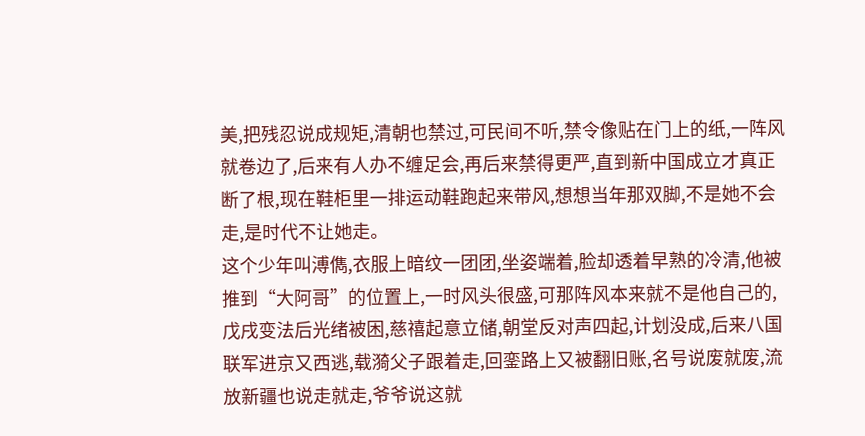美,把残忍说成规矩,清朝也禁过,可民间不听,禁令像贴在门上的纸,一阵风就卷边了,后来有人办不缠足会,再后来禁得更严,直到新中国成立才真正断了根,现在鞋柜里一排运动鞋跑起来带风,想想当年那双脚,不是她不会走,是时代不让她走。
这个少年叫溥儁,衣服上暗纹一团团,坐姿端着,脸却透着早熟的冷清,他被推到“大阿哥”的位置上,一时风头很盛,可那阵风本来就不是他自己的,戊戌变法后光绪被困,慈禧起意立储,朝堂反对声四起,计划没成,后来八国联军进京又西逃,载漪父子跟着走,回銮路上又被翻旧账,名号说废就废,流放新疆也说走就走,爷爷说这就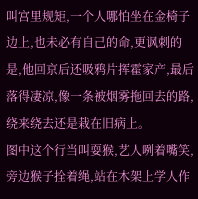叫宫里规矩,一个人哪怕坐在金椅子边上,也未必有自己的命,更讽刺的是,他回京后还吸鸦片挥霍家产,最后落得凄凉,像一条被烟雾拖回去的路,绕来绕去还是栽在旧病上。
图中这个行当叫耍猴,艺人咧着嘴笑,旁边猴子拴着绳,站在木架上学人作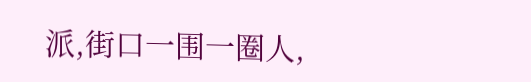派,街口一围一圈人,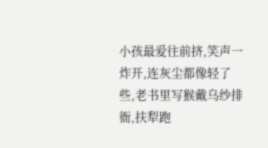小孩最爱往前挤,笑声一炸开,连灰尘都像轻了些,老书里写猴戴乌纱排衙,扶犁跑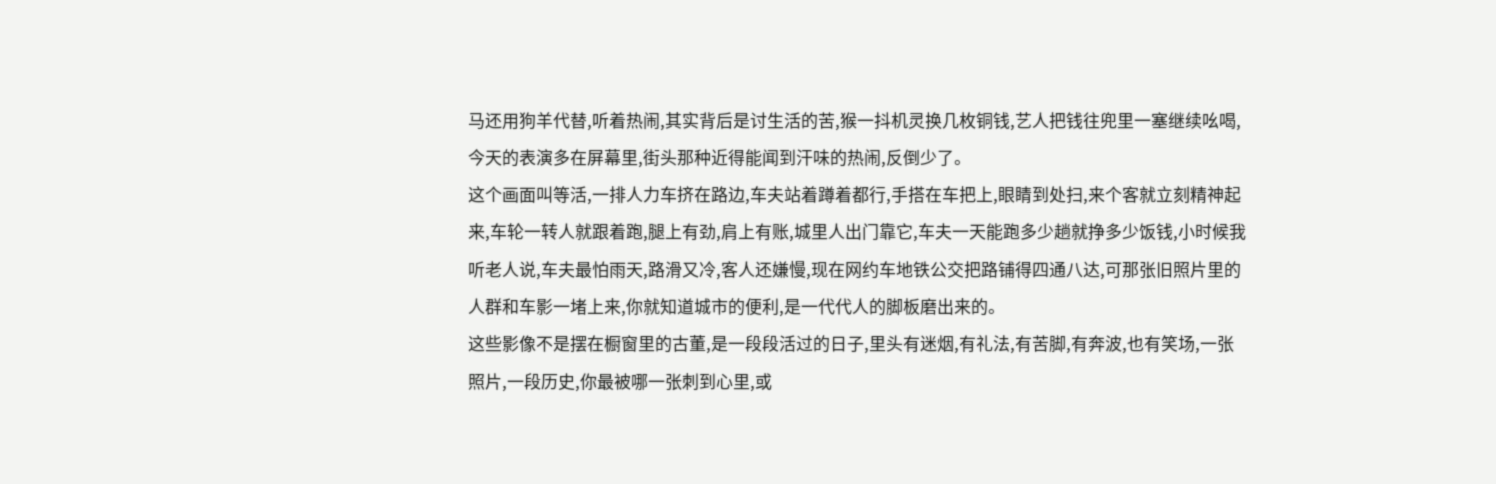马还用狗羊代替,听着热闹,其实背后是讨生活的苦,猴一抖机灵换几枚铜钱,艺人把钱往兜里一塞继续吆喝,今天的表演多在屏幕里,街头那种近得能闻到汗味的热闹,反倒少了。
这个画面叫等活,一排人力车挤在路边,车夫站着蹲着都行,手搭在车把上,眼睛到处扫,来个客就立刻精神起来,车轮一转人就跟着跑,腿上有劲,肩上有账,城里人出门靠它,车夫一天能跑多少趟就挣多少饭钱,小时候我听老人说,车夫最怕雨天,路滑又冷,客人还嫌慢,现在网约车地铁公交把路铺得四通八达,可那张旧照片里的人群和车影一堵上来,你就知道城市的便利,是一代代人的脚板磨出来的。
这些影像不是摆在橱窗里的古董,是一段段活过的日子,里头有迷烟,有礼法,有苦脚,有奔波,也有笑场,一张照片,一段历史,你最被哪一张刺到心里,或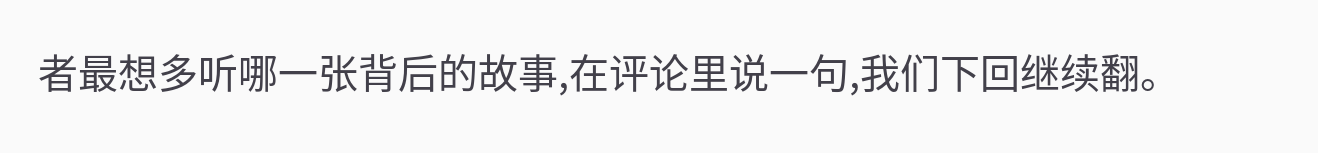者最想多听哪一张背后的故事,在评论里说一句,我们下回继续翻。